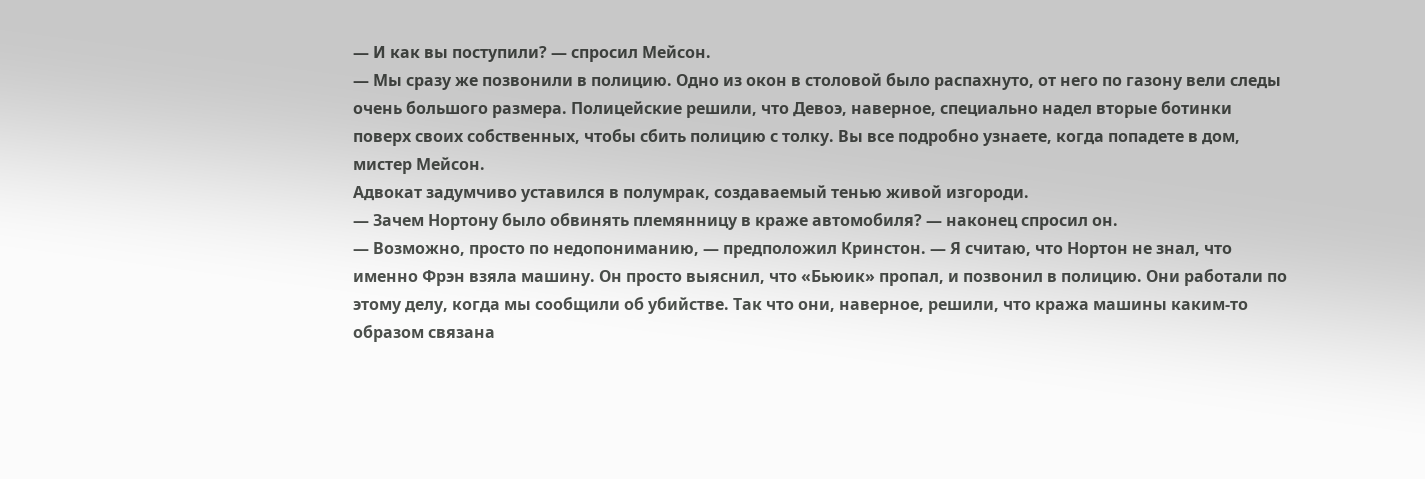— И как вы поступили? — спросил Мейсон.
— Мы сразу же позвонили в полицию. Одно из окон в столовой было распахнуто, от него по газону вели следы очень большого размера. Полицейские решили, что Девоэ, наверное, специально надел вторые ботинки поверх своих собственных, чтобы сбить полицию с толку. Вы все подробно узнаете, когда попадете в дом, мистер Мейсон.
Адвокат задумчиво уставился в полумрак, создаваемый тенью живой изгороди.
— Зачем Нортону было обвинять племянницу в краже автомобиля? — наконец спросил он.
— Возможно, просто по недопониманию, — предположил Кринстон. — Я считаю, что Нортон не знал, что именно Фрэн взяла машину. Он просто выяснил, что «Бьюик» пропал, и позвонил в полицию. Они работали по этому делу, когда мы сообщили об убийстве. Так что они, наверное, решили, что кража машины каким-то образом связана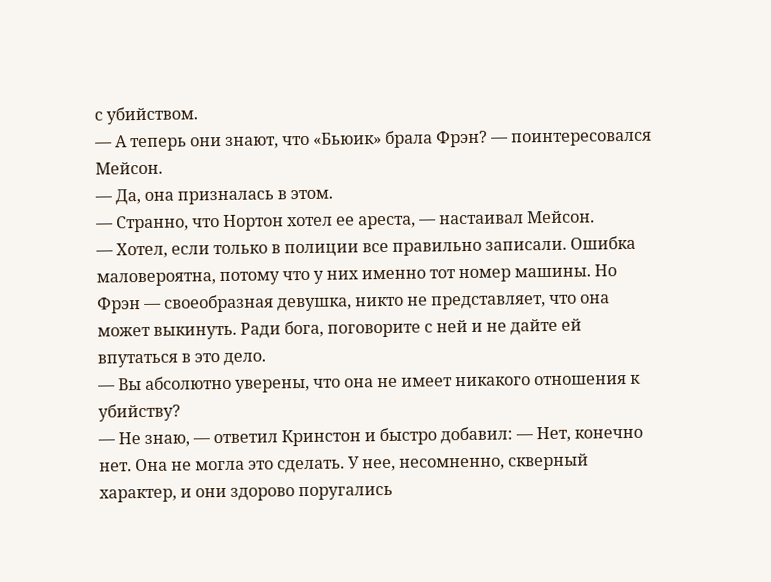с убийством.
— А теперь они знают, что «Бьюик» брала Фрэн? — поинтересовался Мейсон.
— Да, она призналась в этом.
— Странно, что Нортон хотел ее ареста, — настаивал Мейсон.
— Хотел, если только в полиции все правильно записали. Ошибка маловероятна, потому что у них именно тот номер машины. Но Фрэн — своеобразная девушка, никто не представляет, что она может выкинуть. Ради бога, поговорите с ней и не дайте ей впутаться в это дело.
— Вы абсолютно уверены, что она не имеет никакого отношения к убийству?
— Не знаю, — ответил Кринстон и быстро добавил: — Нет, конечно нет. Она не могла это сделать. У нее, несомненно, скверный характер, и они здорово поругались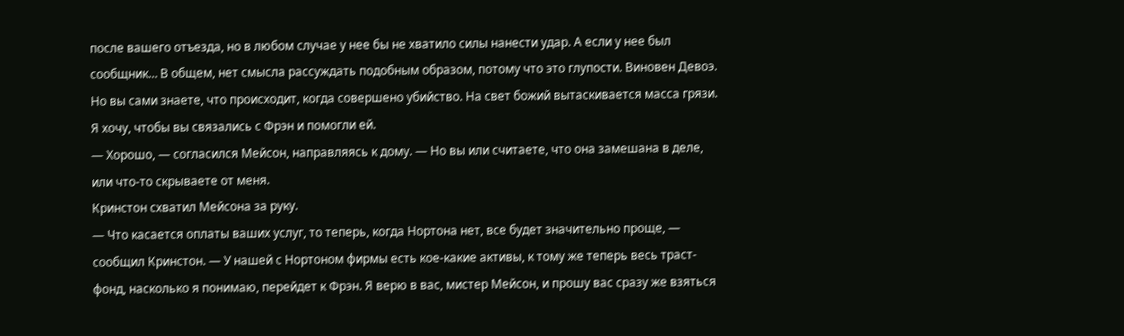после вашего отъезда, но в любом случае у нее бы не хватило силы нанести удар. А если у нее был сообщник… В общем, нет смысла рассуждать подобным образом, потому что это глупости. Виновен Девоэ. Но вы сами знаете, что происходит, когда совершено убийство. На свет божий вытаскивается масса грязи. Я хочу, чтобы вы связались с Фрэн и помогли ей.
— Хорошо, — согласился Мейсон, направляясь к дому. — Но вы или считаете, что она замешана в деле, или что-то скрываете от меня.
Кринстон схватил Мейсона за руку.
— Что касается оплаты ваших услуг, то теперь, когда Нортона нет, все будет значительно проще, — сообщил Кринстон. — У нашей с Нортоном фирмы есть кое-какие активы, к тому же теперь весь траст-фонд, насколько я понимаю, перейдет к Фрэн. Я верю в вас, мистер Мейсон, и прошу вас сразу же взяться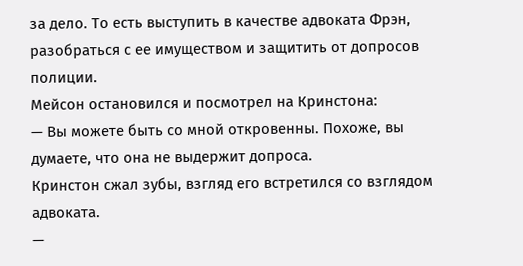за дело. То есть выступить в качестве адвоката Фрэн, разобраться с ее имуществом и защитить от допросов полиции.
Мейсон остановился и посмотрел на Кринстона:
— Вы можете быть со мной откровенны. Похоже, вы думаете, что она не выдержит допроса.
Кринстон сжал зубы, взгляд его встретился со взглядом адвоката.
—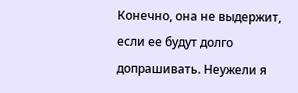Конечно, она не выдержит, если ее будут долго допрашивать. Неужели я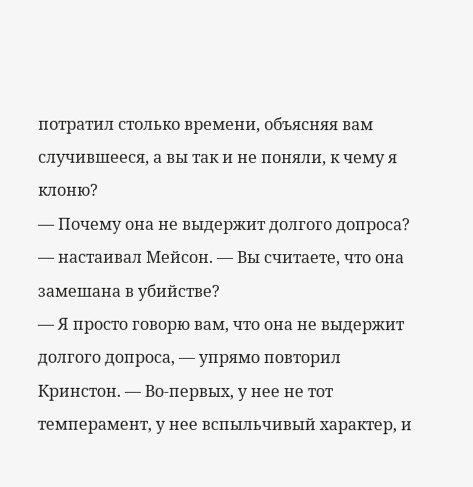потратил столько времени, объясняя вам случившееся, а вы так и не поняли, к чему я клоню?
— Почему она не выдержит долгого допроса? — настаивал Мейсон. — Вы считаете, что она замешана в убийстве?
— Я просто говорю вам, что она не выдержит долгого допроса, — упрямо повторил Кринстон. — Во-первых, у нее не тот темперамент, у нее вспыльчивый характер, и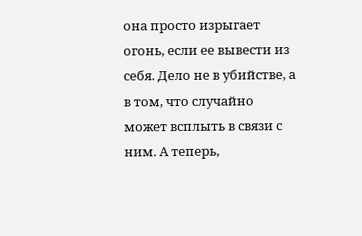она просто изрыгает огонь, если ее вывести из себя. Дело не в убийстве, а в том, что случайно может всплыть в связи с ним. А теперь,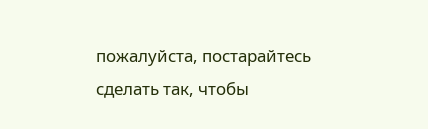пожалуйста, постарайтесь сделать так, чтобы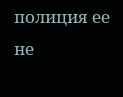полиция ее не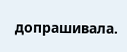допрашивала.